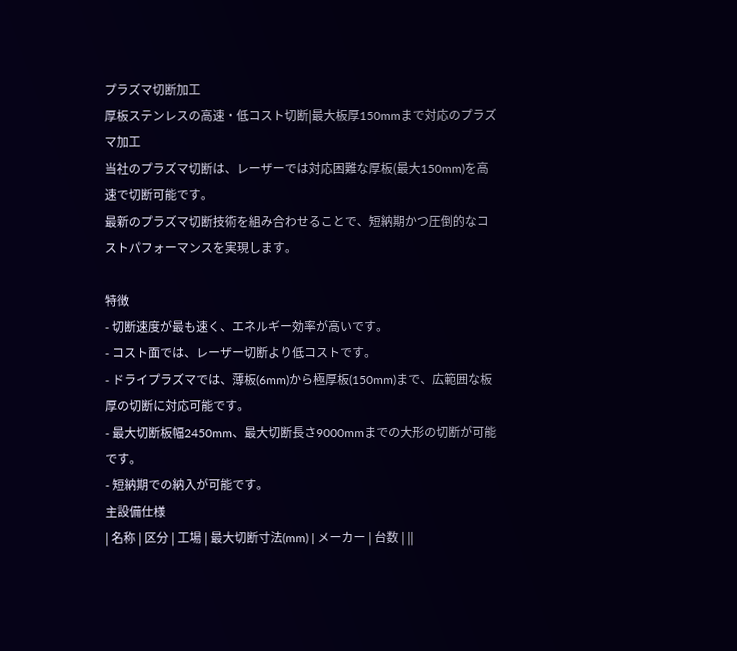プラズマ切断加工
厚板ステンレスの高速・低コスト切断|最大板厚150mmまで対応のプラズマ加工
当社のプラズマ切断は、レーザーでは対応困難な厚板(最大150mm)を高速で切断可能です。
最新のプラズマ切断技術を組み合わせることで、短納期かつ圧倒的なコストパフォーマンスを実現します。

特徴
- 切断速度が最も速く、エネルギー効率が高いです。
- コスト面では、レーザー切断より低コストです。
- ドライプラズマでは、薄板(6mm)から極厚板(150mm)まで、広範囲な板厚の切断に対応可能です。
- 最大切断板幅2450mm、最大切断長さ9000mmまでの大形の切断が可能です。
- 短納期での納入が可能です。
主設備仕様
| 名称 | 区分 | 工場 | 最大切断寸法(mm) | メーカー | 台数 | ||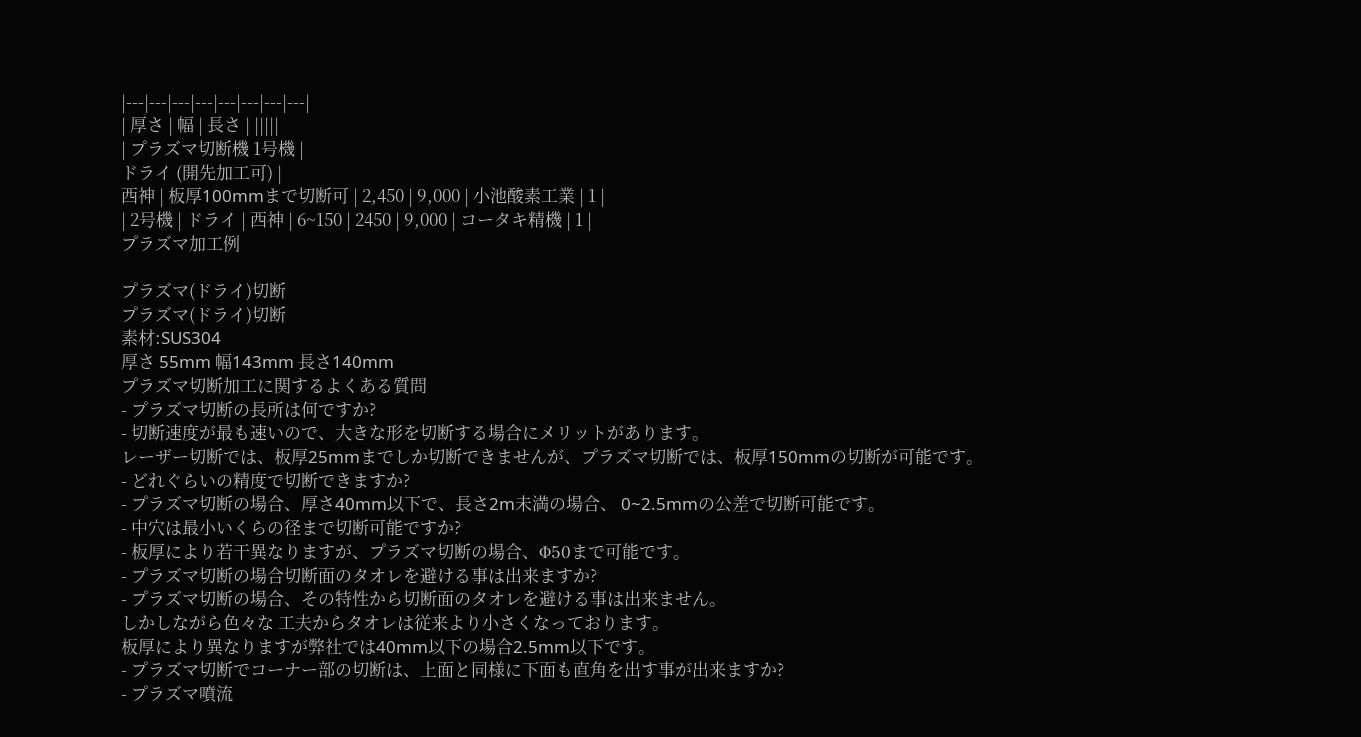|---|---|---|---|---|---|---|---|
| 厚さ | 幅 | 長さ | |||||
| プラズマ切断機 1号機 |
ドライ (開先加工可) |
西神 | 板厚100mmまで切断可 | 2,450 | 9,000 | 小池酸素工業 | 1 |
| 2号機 | ドライ | 西神 | 6~150 | 2450 | 9,000 | コータキ精機 | 1 |
プラズマ加工例

プラズマ(ドライ)切断
プラズマ(ドライ)切断
素材:SUS304
厚さ 55mm 幅143mm 長さ140mm
プラズマ切断加工に関するよくある質問
- プラズマ切断の長所は何ですか?
- 切断速度が最も速いので、大きな形を切断する場合にメリットがあります。
レーザー切断では、板厚25mmまでしか切断できませんが、プラズマ切断では、板厚150mmの切断が可能です。
- どれぐらいの精度で切断できますか?
- プラズマ切断の場合、厚さ40mm以下で、長さ2m未満の場合、 0~2.5mmの公差で切断可能です。
- 中穴は最小いくらの径まで切断可能ですか?
- 板厚により若干異なりますが、プラズマ切断の場合、Φ50まで可能です。
- プラズマ切断の場合切断面のタオレを避ける事は出来ますか?
- プラズマ切断の場合、その特性から切断面のタオレを避ける事は出来ません。
しかしながら色々な 工夫からタオレは従来より小さくなっております。
板厚により異なりますが弊社では40mm以下の場合2.5mm以下です。
- プラズマ切断でコーナー部の切断は、上面と同様に下面も直角を出す事が出来ますか?
- プラズマ噴流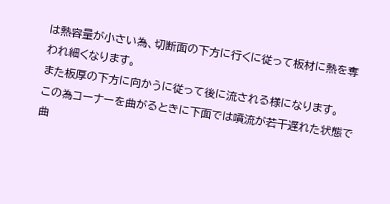は熱容量が小さい為、切断面の下方に行くに従って板材に熱を奪われ細くなります。
また板厚の下方に向かうに従って後に流される様になります。
この為コーナーを曲がるときに下面では噴流が若干遅れた状態で曲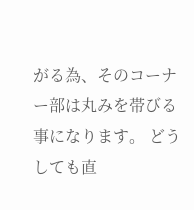がる為、そのコーナー部は丸みを帯びる事になります。 どうしても直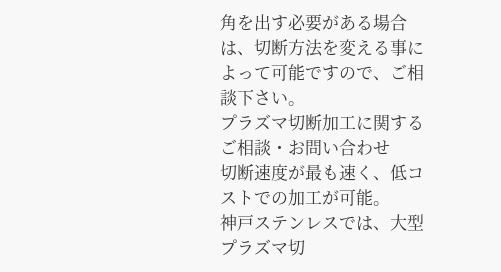角を出す必要がある場合は、切断方法を変える事によって可能ですので、ご相談下さい。
プラズマ切断加工に関するご相談・お問い合わせ
切断速度が最も速く、低コストでの加工が可能。
神戸ステンレスでは、大型プラズマ切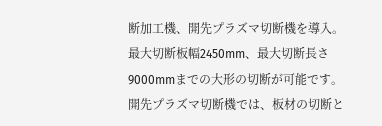断加工機、開先プラズマ切断機を導入。
最大切断板幅2450mm、最大切断長さ9000mmまでの大形の切断が可能です。
開先プラズマ切断機では、板材の切断と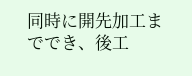同時に開先加工まででき、後工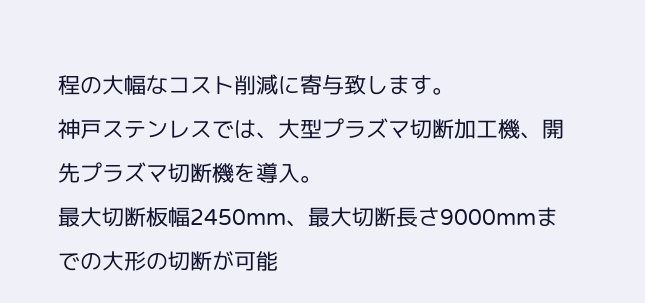程の大幅なコスト削減に寄与致します。
神戸ステンレスでは、大型プラズマ切断加工機、開先プラズマ切断機を導入。
最大切断板幅2450mm、最大切断長さ9000mmまでの大形の切断が可能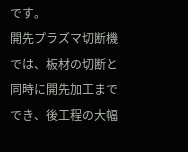です。
開先プラズマ切断機では、板材の切断と同時に開先加工まででき、後工程の大幅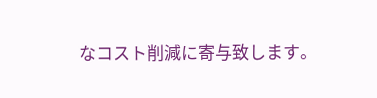なコスト削減に寄与致します。